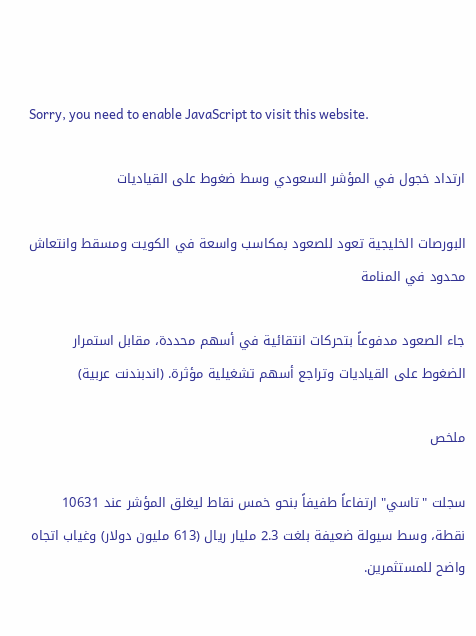Sorry, you need to enable JavaScript to visit this website.

ارتداد خجول في المؤشر السعودي وسط ضغوط على القياديات

البورصات الخليجية تعود للصعود بمكاسب واسعة في الكويت ومسقط وانتعاش محدود في المنامة

جاء الصعود مدفوعاً بتحركات انتقائية في أسهم محددة، مقابل استمرار الضغوط على القياديات وتراجع أسهم تشغيلية مؤثرة. (اندبندنت عربية)

ملخص

سجلت "تاسي" ارتفاعاً طفيفاً بنحو خمس نقاط ليغلق المؤشر عند 10631 نقطة، وسط سيولة ضعيفة بلغت 2.3 مليار ريال (613 مليون دولار) وغياب اتجاه واضح للمستثمرين.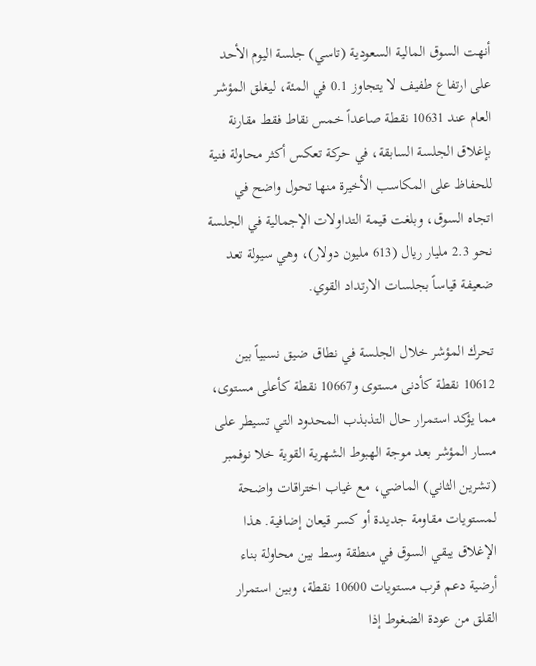أنهت السوق المالية السعودية (تاسي) جلسة اليوم الأحد على ارتفاع طفيف لا يتجاوز 0.1 في المئة، ليغلق المؤشر العام عند 10631 نقطة صاعداً خمس نقاط فقط مقارنة بإغلاق الجلسة السابقة، في حركة تعكس أكثر محاولة فنية للحفاظ على المكاسب الأخيرة منها تحول واضح في اتجاه السوق، وبلغت قيمة التداولات الإجمالية في الجلسة نحو 2.3 مليار ريال (613 مليون دولار)، وهي سيولة تعد ضعيفة قياساً بجلسات الارتداد القوي.

تحرك المؤشر خلال الجلسة في نطاق ضيق نسبياً بين 10612 نقطة كأدنى مستوى و10667 نقطة كأعلى مستوى، مما يؤكد استمرار حال التذبذب المحدود التي تسيطر على مسار المؤشر بعد موجة الهبوط الشهرية القوية خلا نوفمبر (تشرين الثاني) الماضي، مع غياب اختراقات واضحة لمستويات مقاومة جديدة أو كسر قيعان إضافية. هذا الإغلاق يبقي السوق في منطقة وسط بين محاولة بناء أرضية دعم قرب مستويات 10600 نقطة، وبين استمرار القلق من عودة الضغوط إذا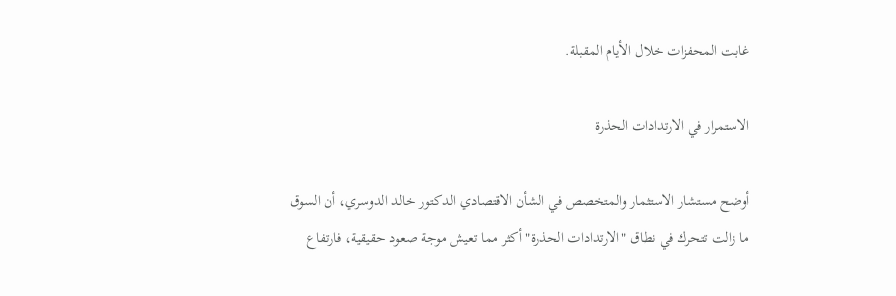غابت المحفزات خلال الأيام المقبلة.

الاستمرار في الارتدادات الحذرة

أوضح مستشار الاستثمار والمتخصص في الشأن الاقتصادي الدكتور خالد الدوسري، أن السوق ما زالت تتحرك في نطاق "الارتدادات الحذرة" أكثر مما تعيش موجة صعود حقيقية، فارتفاع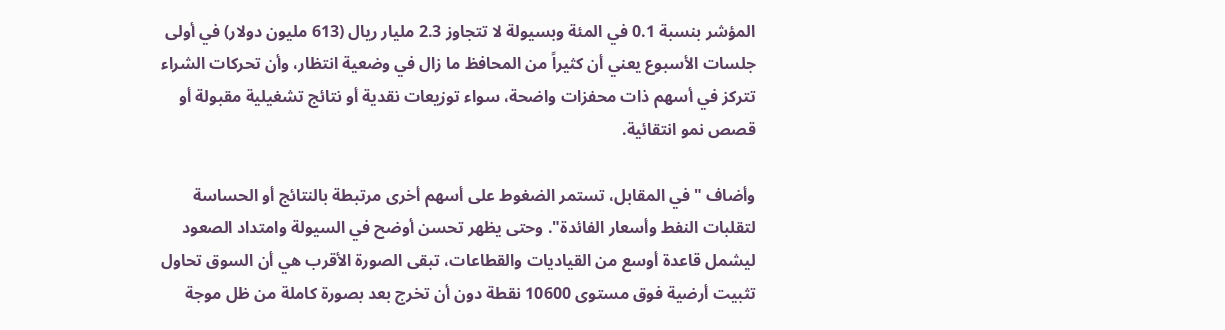المؤشر بنسبة 0.1 في المئة وبسيولة لا تتجاوز 2.3 مليار ريال (613 مليون دولار) في أولى جلسات الأسبوع يعني أن كثيراً من المحافظ ما زال في وضعية انتظار، وأن تحركات الشراء تتركز في أسهم ذات محفزات واضحة، سواء توزيعات نقدية أو نتائج تشغيلية مقبولة أو قصص نمو انتقائية.

وأضاف "في المقابل، تستمر الضغوط على أسهم أخرى مرتبطة بالنتائج أو الحساسة لتقلبات النفط وأسعار الفائدة". وحتى يظهر تحسن أوضح في السيولة وامتداد الصعود ليشمل قاعدة أوسع من القياديات والقطاعات، تبقى الصورة الأقرب هي أن السوق تحاول تثبيت أرضية فوق مستوى 10600 نقطة دون أن تخرج بعد بصورة كاملة من ظل موجة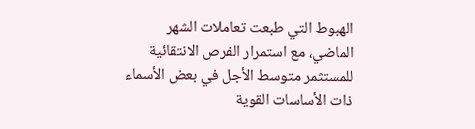الهبوط التي طبعت تعاملات الشهر الماضي، مع استمرار الفرص الانتقائية للمستثمر متوسط الأجل في بعض الأسماء ذات الأساسات القوية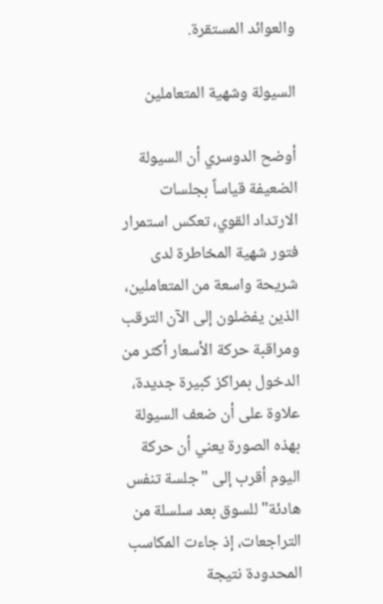والعوائد المستقرة.

السيولة وشهية المتعاملين

أوضح الدوسري أن السيولة الضعيفة قياساً بجلسات الارتداد القوي، تعكس استمرار فتور شهية المخاطرة لدى شريحة واسعة من المتعاملين، الذين يفضلون إلى الآن الترقب ومراقبة حركة الأسعار أكثر من الدخول بمراكز كبيرة جديدة، علاوة على أن ضعف السيولة بهذه الصورة يعني أن حركة اليوم أقرب إلى "جلسة تنفس هادئة" للسوق بعد سلسلة من التراجعات، إذ جاءت المكاسب المحدودة نتيجة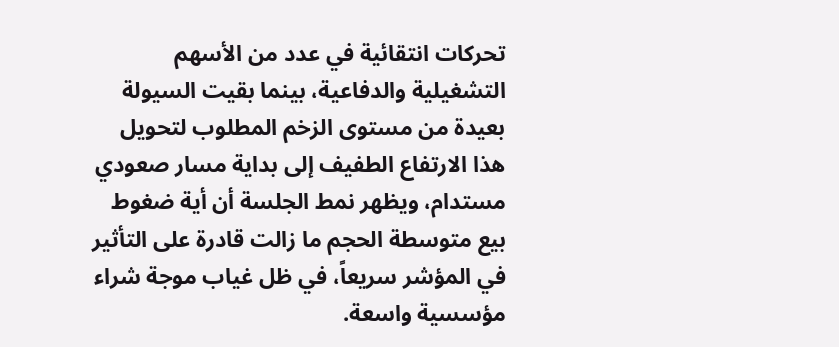تحركات انتقائية في عدد من الأسهم التشغيلية والدفاعية، بينما بقيت السيولة بعيدة من مستوى الزخم المطلوب لتحويل هذا الارتفاع الطفيف إلى بداية مسار صعودي مستدام، ويظهر نمط الجلسة أن أية ضغوط بيع متوسطة الحجم ما زالت قادرة على التأثير في المؤشر سريعاً، في ظل غياب موجة شراء مؤسسية واسعة.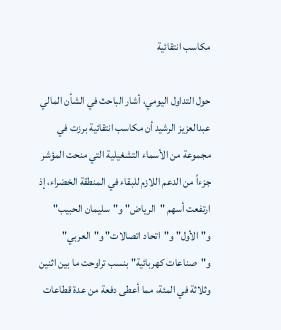مكاسب انتقائية

حول التداول اليومي، أشار الباحث في الشأن المالي عبدالعزيز الرشيد أن مكاسب انتقائية برزت في مجموعة من الأسماء التشغيلية التي منحت المؤشر جزءاً من الدعم اللازم للبقاء في المنطقة الخضراء، إذ ارتفعت أسهم "الرياض" و"سليمان الحبيب" و"الأول" و"اتحاد اتصالات" و"العربي" و"صناعات كهربائية" بنسب تراوحت ما بين اثنين وثلاثة في المئة، مما أعطى دفعة من عدة قطاعات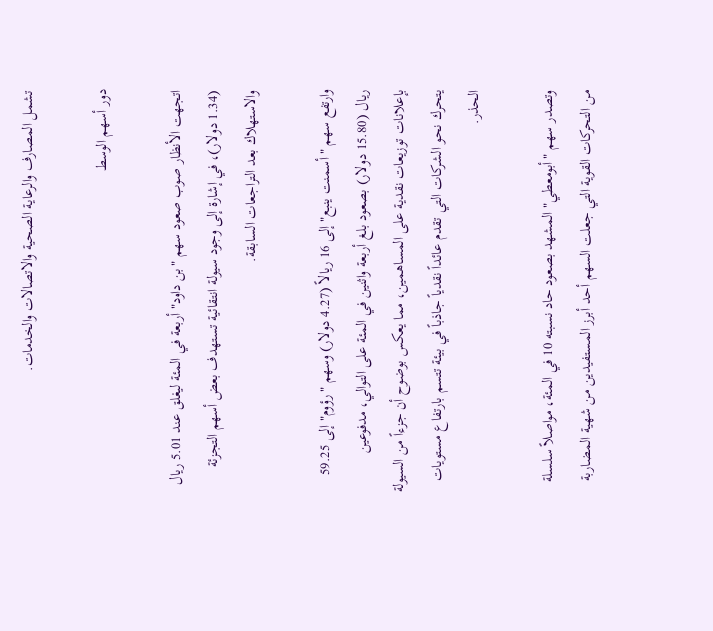تشمل المصارف والرعاية الصحية والاتصالات والخدمات.

دور أسهم الوسط

اتجهت الأنظار صوب صعود سهم "بن داود" أربعة في المئة ليغلق عند 5.01 ريال (1.34 دولار)، في إشارة إلى وجود سيولة انتقائية تستهدف بعض أسهم التجزئة والاستهلاك بعد التراجعات السابقة.

وارتفع سهم "أسمنت ينبع" إلى 16 ريالاً (4.27 دولار) وسهم "رؤوم" إلى 59.25 ريال (15.80 دولار) بصعود بلغ أربعة واثنين في المئة على التوالي، مدفوعين بإعلانات توزيعات نقدية على المساهمين، مما يعكس بوضوح أن جزءاً من السيولة يتحرك نحو الشركات التي تقدم عائداً نقدياً جاذباً في بيئة تتسم بارتفاع مستويات الحذر.

وتصدر سهم "أبومعطي" المشهد بصعود حاد نسبته 10 في المئة، مواصلاً سلسلة من التحركات القوية التي جعلت السهم أحد أبرز المستفيدين من شهية المضاربة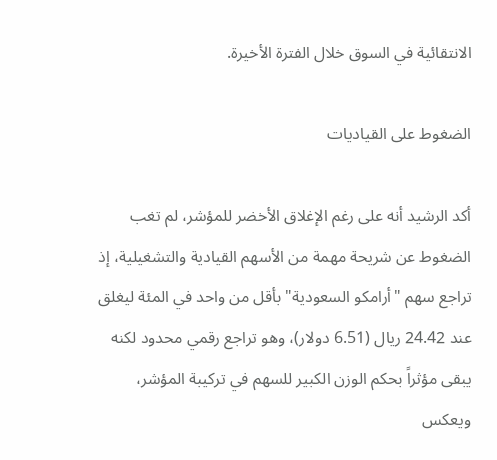الانتقائية في السوق خلال الفترة الأخيرة.

الضغوط على القياديات

أكد الرشيد أنه على رغم الإغلاق الأخضر للمؤشر، لم تغب الضغوط عن شريحة مهمة من الأسهم القيادية والتشغيلية، إذ تراجع سهم "أرامكو السعودية" بأقل من واحد في المئة ليغلق عند 24.42 ريال (6.51 دولار)، وهو تراجع رقمي محدود لكنه يبقى مؤثراً بحكم الوزن الكبير للسهم في تركيبة المؤشر، ويعكس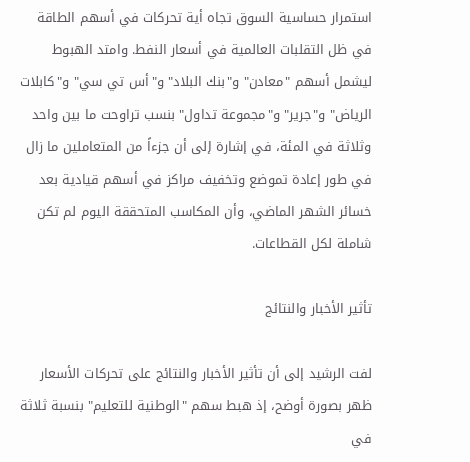استمرار حساسية السوق تجاه أية تحركات في أسهم الطاقة في ظل التقلبات العالمية في أسعار النفط. وامتد الهبوط ليشمل أسهم "معادن" و"بنك البلاد" و"أس تي سي" و"كابلات الرياض" و"جرير" و"مجموعة تداول" بنسب تراوحت ما بين واحد وثلاثة في المئة، في إشارة إلى أن جزءاً من المتعاملين ما زال في طور إعادة تموضع وتخفيف مراكز في أسهم قيادية بعد خسائر الشهر الماضي، وأن المكاسب المتحققة اليوم لم تكن شاملة لكل القطاعات.

تأثير الأخبار والنتائج

لفت الرشيد إلى أن تأثير الأخبار والنتائج على تحركات الأسعار ظهر بصورة أوضح، إذ هبط سهم "الوطنية للتعليم" بنسبة ثلاثة في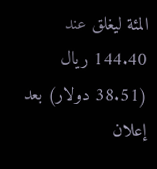المئة ليغلق عند 144.40 ريال (38.51 دولار) بعد إعلان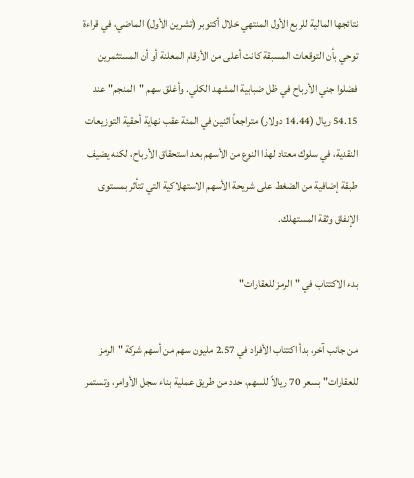نتائجها المالية للربع الأول المنتهي خلال أكتوبر (تشرين الأول) الماضي، في قراءة توحي بأن التوقعات المسبقة كانت أعلى من الأرقام المعلنة أو أن المستثمرين فضلوا جني الأرباح في ظل ضبابية المشهد الكلي. وأغلق سهم "المنجم" عند 54.15 ريال (14.44 دولار) متراجعاً اثنين في المئة عقب نهاية أحقية التوزيعات النقدية، في سلوك معتاد لهذا النوع من الأسهم بعد استحقاق الأرباح، لكنه يضيف طبقة إضافية من الضغط على شريحة الأسهم الاستهلاكية التي تتأثر بمستوى الإنفاق وثقة المستهلك.

بدء الاكتتاب في "الرمز للعقارات"

من جانب آخر، بدأ اكتتاب الأفراد في 2.57 مليون سهم من أسهم شركة "الرمز للعقارات" بسعر 70 ريالاً للسهم، حدد من طريق عملية بناء سجل الأوامر، وتستمر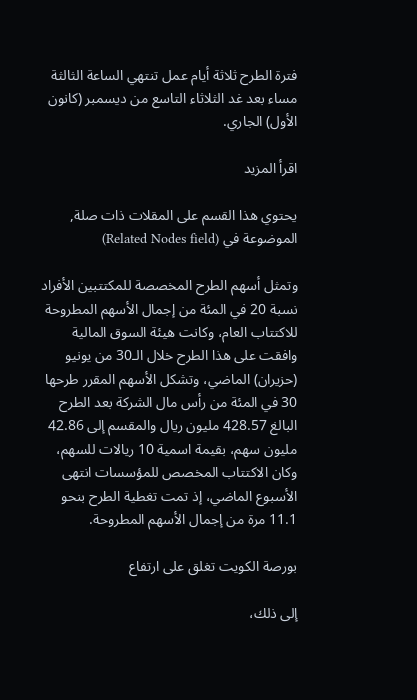فترة الطرح ثلاثة أيام عمل تنتهي الساعة الثالثة مساء بعد غد الثلاثاء التاسع من ديسمبر (كانون الأول) الجاري.

اقرأ المزيد

يحتوي هذا القسم على المقلات ذات صلة, الموضوعة في (Related Nodes field)

وتمثل أسهم الطرح المخصصة للمكتتبين الأفراد نسبة 20 في المئة من إجمال الأسهم المطروحة للاكتتاب العام، وكانت هيئة السوق المالية وافقت على هذا الطرح خلال الـ30 من يونيو (حزيران) الماضي، وتشكل الأسهم المقرر طرحها 30 في المئة من رأس مال الشركة بعد الطرح البالغ 428.57 مليون ريال والمقسم إلى 42.86 مليون سهم، بقيمة اسمية 10 ريالات للسهم، وكان الاكتتاب المخصص للمؤسسات انتهى الأسبوع الماضي، إذ تمت تغطية الطرح بنحو 11.1 مرة من إجمال الأسهم المطروحة.

بورصة الكويت تغلق على ارتفاع

إلى ذلك،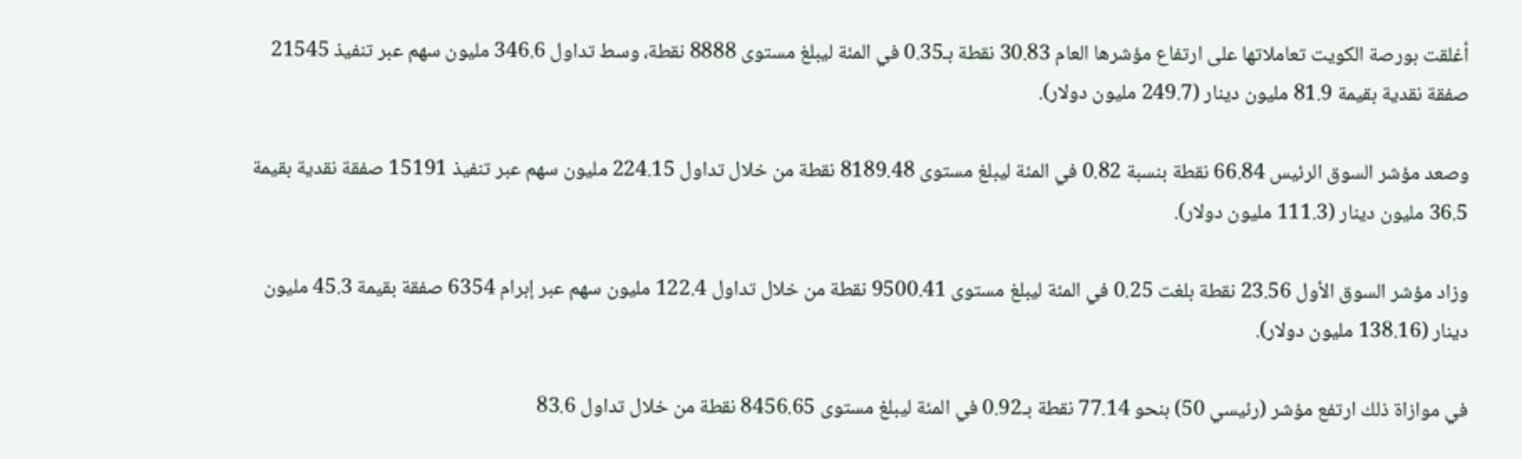أغلقت بورصة الكويت تعاملاتها على ارتفاع مؤشرها العام 30.83 نقطة بـ0.35 في المئة ليبلغ مستوى 8888 نقطة، وسط تداول 346.6 مليون سهم عبر تنفيذ 21545 صفقة نقدية بقيمة 81.9 مليون دينار (249.7 مليون دولار).

وصعد مؤشر السوق الرئيس 66.84 نقطة بنسبة 0.82 في المئة ليبلغ مستوى 8189.48 نقطة من خلال تداول 224.15 مليون سهم عبر تنفيذ 15191 صفقة نقدية بقيمة 36.5 مليون دينار (111.3 مليون دولار).

وزاد مؤشر السوق الأول 23.56 نقطة بلغت 0.25 في المئة ليبلغ مستوى 9500.41 نقطة من خلال تداول 122.4 مليون سهم عبر إبرام 6354 صفقة بقيمة 45.3 مليون دينار (138.16 مليون دولار).

في موازاة ذلك ارتفع مؤشر (رئيسي 50) بنحو 77.14 نقطة بـ0.92 في المئة ليبلغ مستوى 8456.65 نقطة من خلال تداول 83.6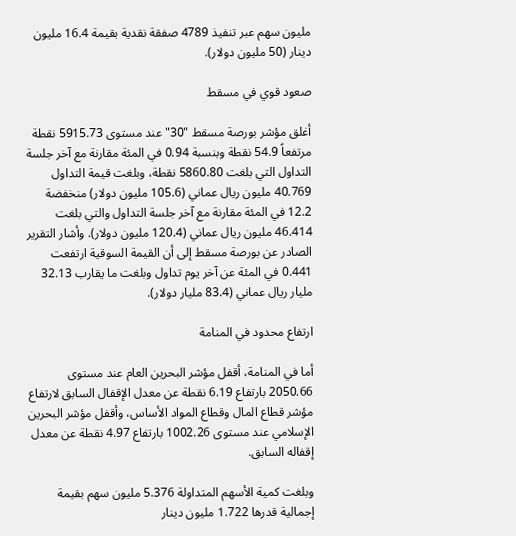مليون سهم عبر تنفيذ 4789 صفقة نقدية بقيمة 16.4 مليون دينار (50 مليون دولار).

صعود قوي في مسقط

أغلق مؤشر بورصة مسقط "30" عند مستوى 5915.73 نقطة مرتفعاً 54.9 نقطة وبنسبة 0.94 في المئة مقارنة مع آخر جلسة التداول التي بلغت 5860.80 نقطة، وبلغت قيمة التداول 40.769 مليون ريال عماني (105.6 مليون دولار) منخفضة 12.2 في المئة مقارنة مع آخر جلسة التداول والتي بلغت 46.414 مليون ريال عماني (120.4 مليون دولار). وأشار التقرير الصادر عن بورصة مسقط إلى أن القيمة السوقية ارتفعت 0.441 في المئة عن آخر يوم تداول وبلغت ما يقارب 32.13 مليار ريال عماني (83.4 مليار دولار).

ارتفاع محدود في المنامة

أما في المنامة، أقفل مؤشر البحرين العام عند مستوى 2050.66 بارتفاع 6.19 نقطة عن معدل الإقفال السابق لارتفاع مؤشر قطاع المال وقطاع المواد الأساس، وأقفل مؤشر البحرين الإسلامي عند مستوى 1002.26 بارتفاع 4.97 نقطة عن معدل إقفاله السابق.

وبلغت كمية الأسهم المتداولة 5.376 مليون سهم بقيمة إجمالية قدرها 1.722 مليون دينار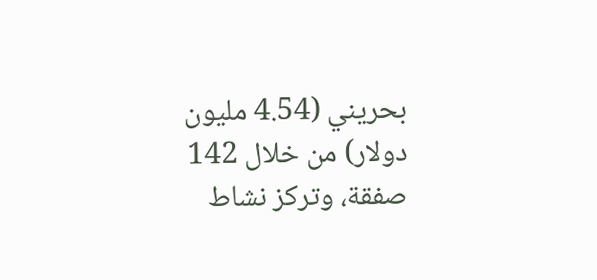بحريني (4.54 مليون دولار) من خلال 142 صفقة، وتركز نشاط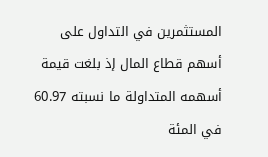المستثمرين في التداول على أسهم قطاع المال إذ بلغت قيمة أسهمه المتداولة ما نسبته 60.97 في المئة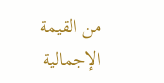من القيمة الإجمالية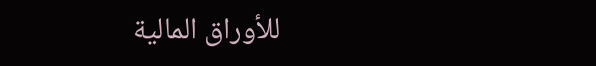للأوراق المالية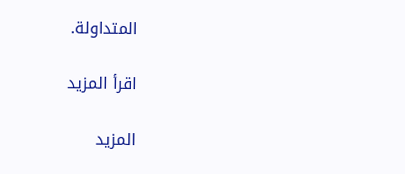المتداولة.

اقرأ المزيد

المزيد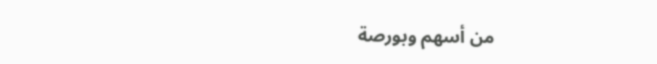من أسهم وبورصة